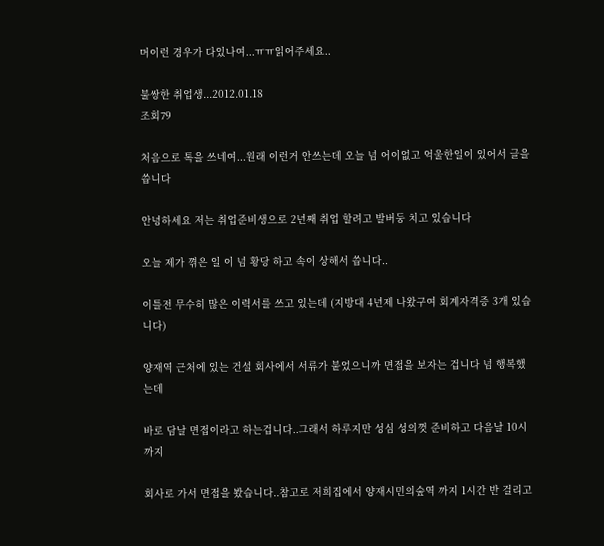머이런 경우가 다있나여...ㅠㅠ읽어주세요..

불쌍한 취업생...2012.01.18
조회79

처음으로 톡을 쓰네여...원래 이런거 안쓰는데 오늘 넘 어이없고 억울한일이 있어서 글을 씁니다

안녕하세요 저는 취업준비생으로 2년째 취업 할려고 발버둥 치고 있습니다

오늘 제가 껶은 일 이 넘 황당 하고 속이 상해서 씁니다..

이틀전 무수히 많은 이력서를 쓰고 있는데 (지방대 4년제 나왔구여 회계자격증 3개 있습니다)

양재역 근처에 있는 건설 회사에서 서류가 붙었으니까 면접을 보자는 겁니다 넘 행복했는데

바로 담날 면접이라고 하는겁니다..그래서 하루지만 성심 성의껏 준비하고 다음날 10시까지

회사로 가서 면접을 봤습니다..참고로 저희집에서 양재시민의숲역 까지 1시간 반 걸리고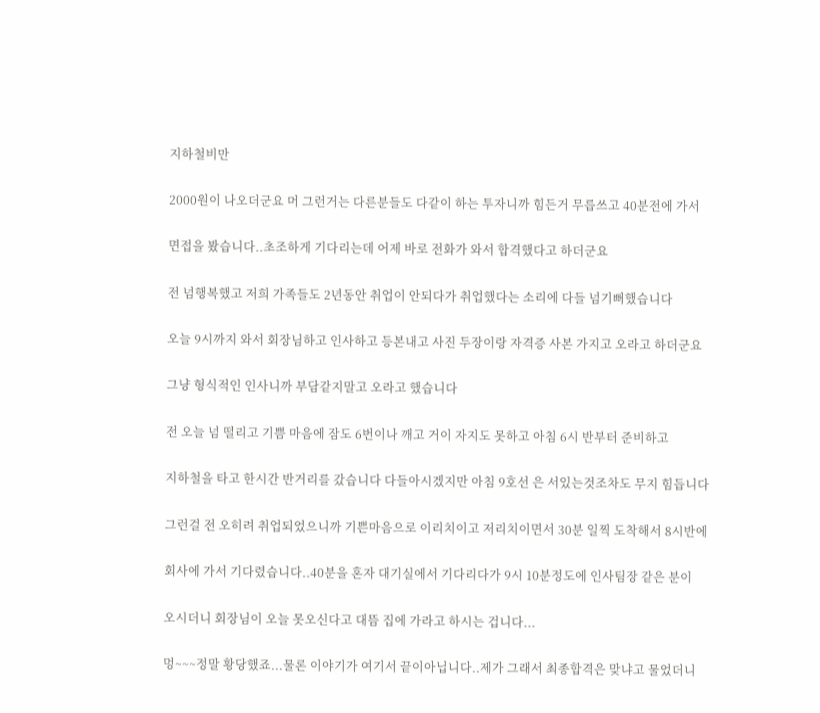지하철비만

2000원이 나오더군요 머 그런거는 다른분들도 다같이 하는 투자니까 힘든거 무릅쓰고 40분전에 가서

면접을 봤습니다..초조하게 기다리는데 어제 바로 전화가 와서 합격했다고 하더군요

전 넘행복했고 저희 가족들도 2년동안 취업이 안되다가 취업했다는 소리에 다들 넘기뻐했습니다

오늘 9시까지 와서 회장님하고 인사하고 등본내고 사진 두장이랑 자격증 사본 가지고 오라고 하더군요

그냥 형식적인 인사니까 부담같지말고 오라고 했습니다

전 오늘 넘 떨리고 기쁨 마음에 잠도 6번이나 깨고 거이 자지도 못하고 아침 6시 반부터 준비하고

지하철을 타고 한시간 반거리를 갔습니다 다들아시겠지만 아침 9호선 은 서있는것조차도 무지 힘듭니다

그런걸 전 오히려 취업되었으니까 기쁜마음으로 이리치이고 저리치이면서 30분 일찍 도착해서 8시반에

회사에 가서 기다렸습니다..40분을 혼자 대기실에서 기다리다가 9시 10분정도에 인사팀장 같은 분이

오시더니 회장님이 오늘 못오신다고 대뜸 집에 가라고 하시는 겁니다...

멍~~~정말 황당했죠...물론 이야기가 여기서 끝이아닙니다..제가 그래서 최종합격은 맞냐고 물었더니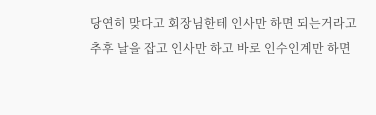당연히 맞다고 회장님한테 인사만 하면 되는거라고 추후 날을 잡고 인사만 하고 바로 인수인계만 하면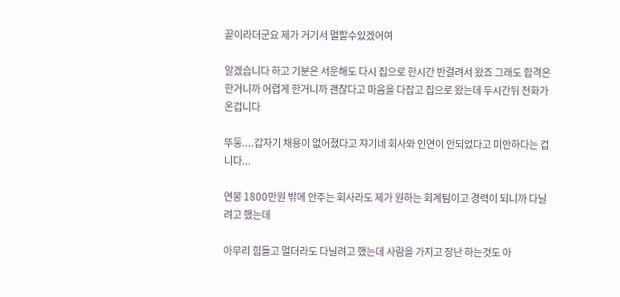끝이라더군요 제가 거기서 멀할수있겠어여

알겠습니다 하고 기분은 서운해도 다시 집으로 한시간 반걸려서 왔죠 그래도 합격은 한거니까 어렵게 한거니까 괜찮다고 마음을 다잡고 집으로 왔는데 두시간뒤 전화가 온겁니다

뚜둥....갑자기 채용이 없어졌다고 쟈기네 회사와 인연이 안되었다고 미안하다는 겁니다...

연봉 1800만원 밖에 안주는 회사라도 제가 원하는 회계팀이고 경력이 되니까 다닐려고 했는데

아무리 힘들고 멀더라도 다닐려고 했는데 사람을 가지고 장난 하는것도 아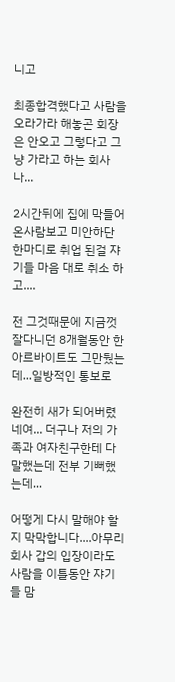니고

최종합격했다고 사람을 오라가라 해놓곤 회장은 안오고 그렇다고 그냥 가라고 하는 회사나...

2시간뒤에 집에 막들어온사람보고 미안하단 한마디로 취업 된걸 쟈기들 마음 대로 취소 하고....

전 그것때문에 지금껏 잘다니던 8개월동안 한 아르바이트도 그만뒀는데...일방적인 통보로

완전히 새가 되어버렸네여... 더구나 저의 가족과 여자친구한테 다말했는데 전부 기뻐했는데...

어떻게 다시 말해야 할지 막막합니다....아무리 회사 갑의 입장이라도 사람을 이틀동안 쟈기들 맘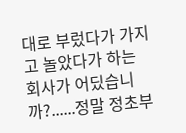대로 부렀다가 가지고 놀았다가 하는 회사가 어딨습니까?......정말 정초부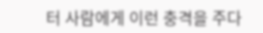터 사람에게 이런 충격을 주다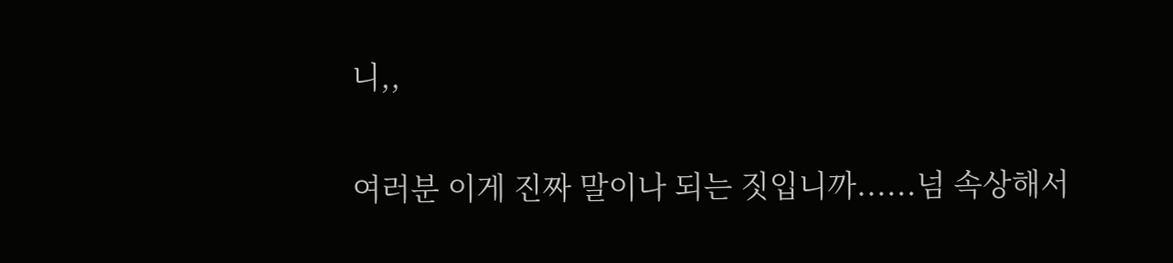니,,

여러분 이게 진짜 말이나 되는 짓입니까......넘 속상해서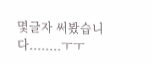몇글자 써봤습니다........ㅜㅜ